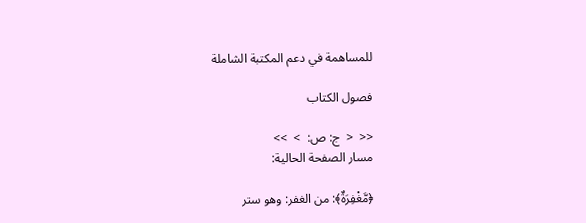للمساهمة في دعم المكتبة الشاملة

فصول الكتاب

<<  <  ج: ص:  >  >>
مسار الصفحة الحالية:

﴿مَّغْفِرَةٌ﴾: من الغفر: وهو ستر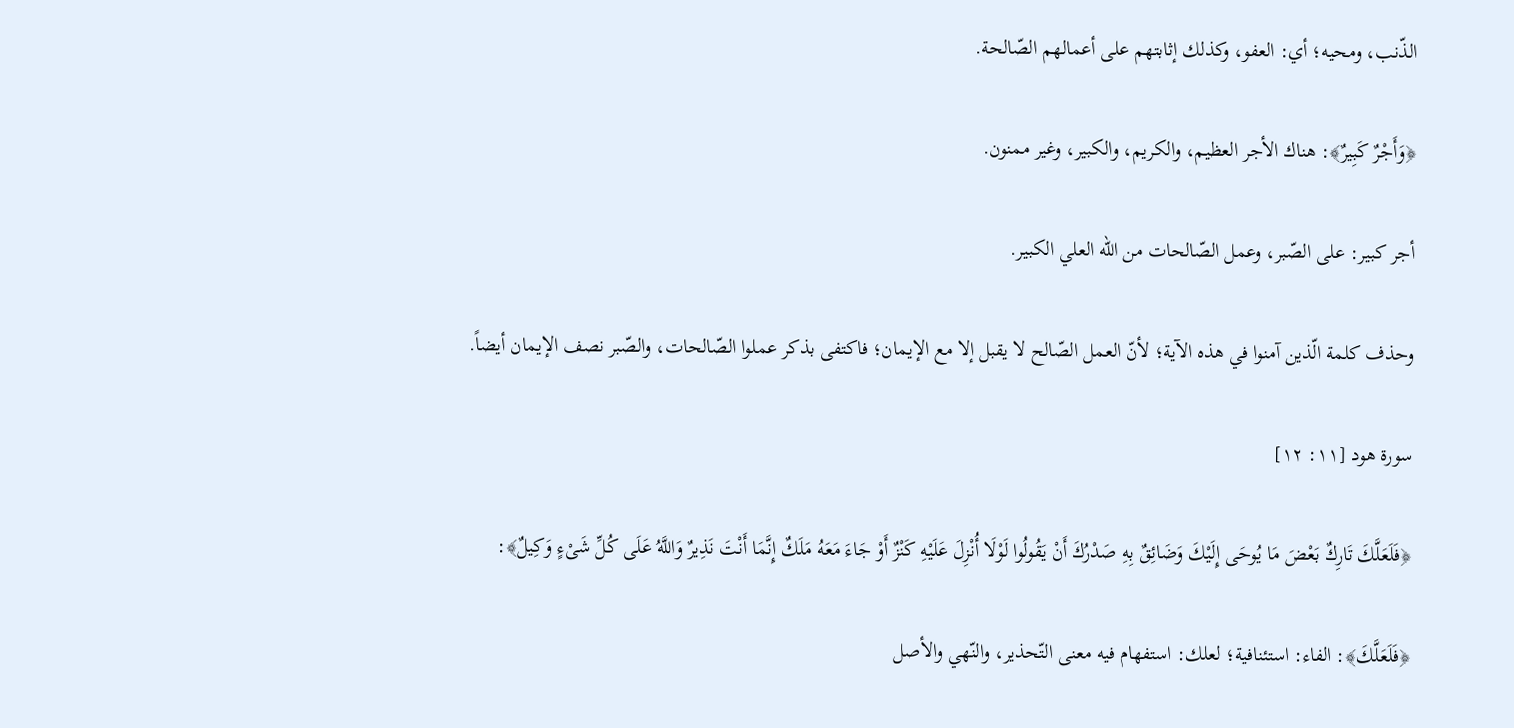الذّنب، ومحيه؛ أي: العفو، وكذلك إثابتهم على أعمالهم الصّالحة.

﴿وَأَجْرٌ كَبِيرٌ﴾: هناك الأجر العظيم، والكريم، والكبير، وغير ممنون.

أجر كبير: على الصّبر، وعمل الصّالحات من الله العلي الكبير.

وحذف كلمة الّذين آمنوا في هذه الآية؛ لأنّ العمل الصّالح لا يقبل إلا مع الإيمان؛ فاكتفى بذكر عملوا الصّالحات، والصّبر نصف الإيمان أيضاً.

سورة هود [١١: ١٢]

﴿فَلَعَلَّكَ تَارِكٌ بَعْضَ مَا يُوحَى إِلَيْكَ وَضَائِقٌ بِهِ صَدْرُكَ أَنْ يَقُولُوا لَوْلَا أُنْزِلَ عَلَيْهِ كَنْزٌ أَوْ جَاءَ مَعَهُ مَلَكٌ إِنَّمَا أَنْتَ نَذِيرٌ وَاللَّهُ عَلَى كُلِّ شَىْءٍ وَكِيلٌ﴾:

﴿فَلَعَلَّكَ﴾: الفاء: استئنافية؛ لعلك: استفهام فيه معنى التّحذير، والنّهي والأصل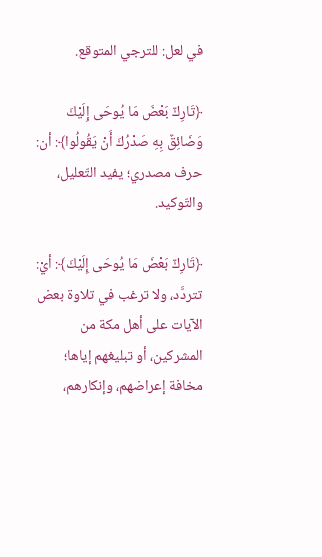في لعل: للترجي المتوقع.

﴿تَارِكٌ بَعْضَ مَا يُوحَى إِلَيْكَ وَضَائِقٌ بِهِ صَدْرُكَ أَنْ يَقُولُوا﴾: أن: حرف مصدري؛ يفيد التّعليل، والتّوكيد.

﴿تَارِكٌ بَعْضَ مَا يُوحَى إِلَيْكَ﴾: أيْ: تتردَّد، ولا ترغب في تلاوة بعض الآيات على أهل مكة من المشركين، أو تبليغهم إياها؛ مخافة إعراضهم، وإنكارهم،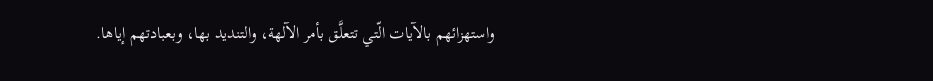واستهزائهم بالآيات الّتي تتعلَّق بأمر الآلهة، والتنديد بها، وبعبادتهم إياها.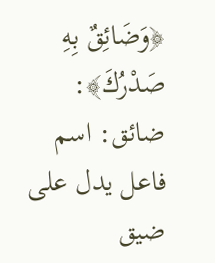﴿وَضَائِقٌ بِهِ صَدْرُكَ﴾: ضائق: اسم فاعل يدل على ضيق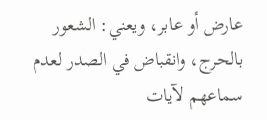عارض أو عابر، ويعني: الشعور بالحرج، وانقباض في الصدر لعدم سماعهم لآيات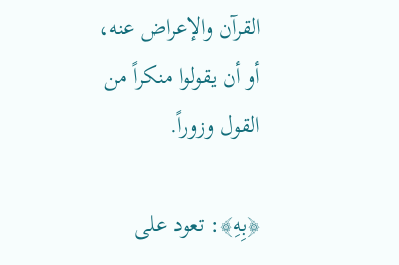القرآن والإعراض عنه، أو أن يقولوا منكراً من القول وزوراً.

﴿بِهِ﴾: تعود على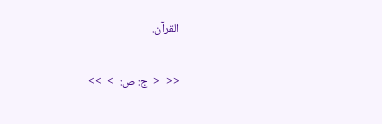القرآن.

<<  <  ج: ص:  >  >>